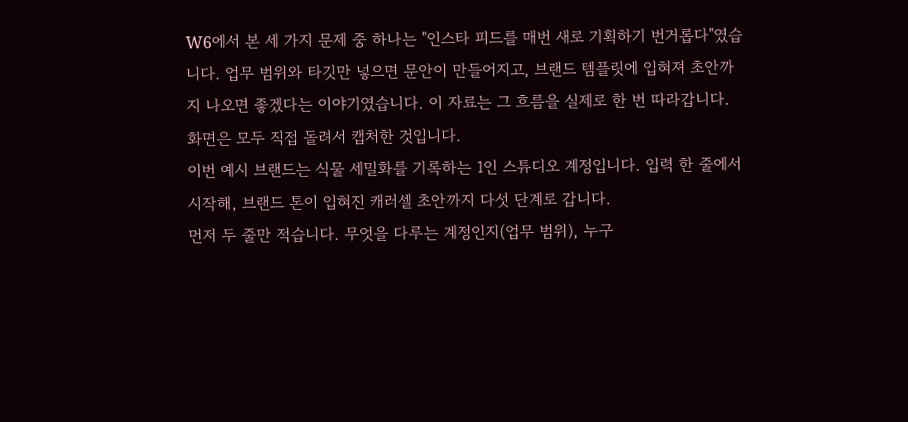W6에서 본 세 가지 문제 중 하나는 "인스타 피드를 매번 새로 기획하기 번거롭다"였습니다. 업무 범위와 타깃만 넣으면 문안이 만들어지고, 브랜드 템플릿에 입혀져 초안까지 나오면 좋겠다는 이야기였습니다. 이 자료는 그 흐름을 실제로 한 번 따라갑니다. 화면은 모두 직접 돌려서 캡처한 것입니다.
이번 예시 브랜드는 식물 세밀화를 기록하는 1인 스튜디오 계정입니다. 입력 한 줄에서 시작해, 브랜드 톤이 입혀진 캐러셀 초안까지 다섯 단계로 갑니다.
먼저 두 줄만 적습니다. 무엇을 다루는 계정인지(업무 범위), 누구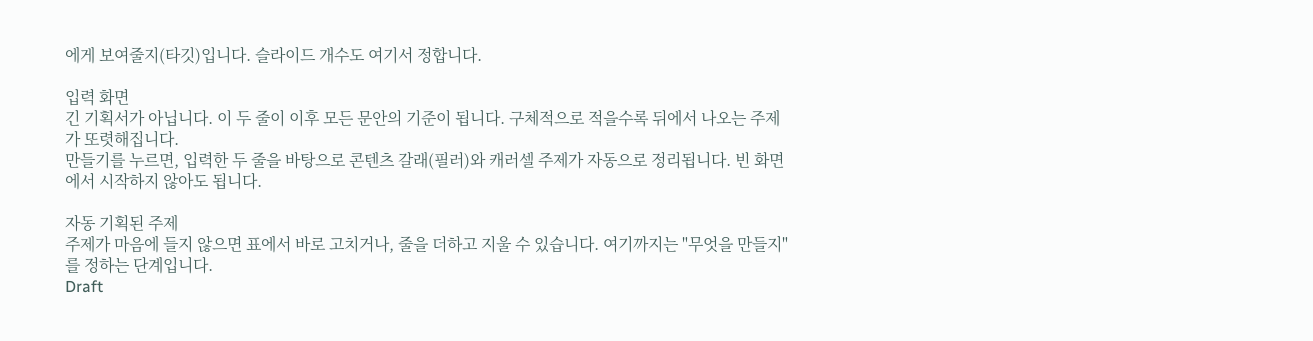에게 보여줄지(타깃)입니다. 슬라이드 개수도 여기서 정합니다.

입력 화면
긴 기획서가 아닙니다. 이 두 줄이 이후 모든 문안의 기준이 됩니다. 구체적으로 적을수록 뒤에서 나오는 주제가 또렷해집니다.
만들기를 누르면, 입력한 두 줄을 바탕으로 콘텐츠 갈래(필러)와 캐러셀 주제가 자동으로 정리됩니다. 빈 화면에서 시작하지 않아도 됩니다.

자동 기획된 주제
주제가 마음에 들지 않으면 표에서 바로 고치거나, 줄을 더하고 지울 수 있습니다. 여기까지는 "무엇을 만들지"를 정하는 단계입니다.
Draft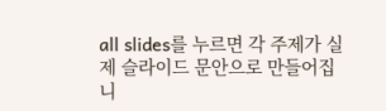all slides를 누르면 각 주제가 실제 슬라이드 문안으로 만들어집니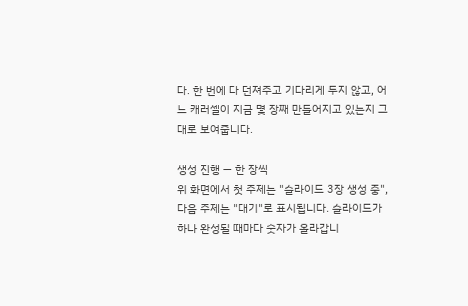다. 한 번에 다 던져주고 기다리게 두지 않고, 어느 캐러셀이 지금 몇 장째 만들어지고 있는지 그대로 보여줍니다.

생성 진행 — 한 장씩
위 화면에서 첫 주제는 "슬라이드 3장 생성 중", 다음 주제는 "대기"로 표시됩니다. 슬라이드가 하나 완성될 때마다 숫자가 올라갑니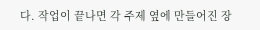다. 작업이 끝나면 각 주제 옆에 만들어진 장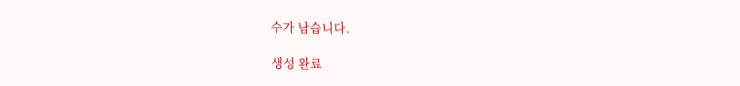수가 남습니다.

생성 완료